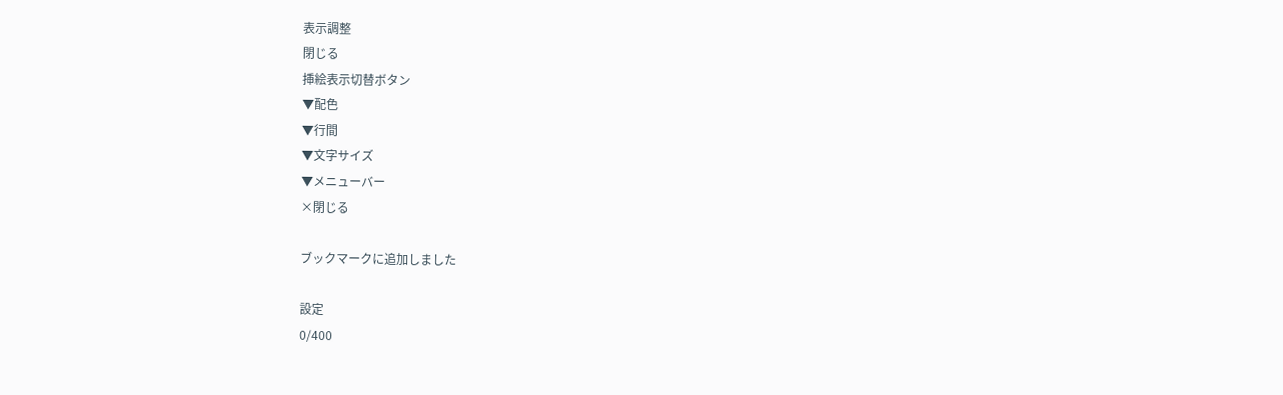表示調整
閉じる
挿絵表示切替ボタン
▼配色
▼行間
▼文字サイズ
▼メニューバー
×閉じる

ブックマークに追加しました

設定
0/400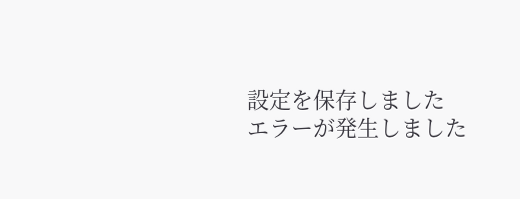設定を保存しました
エラーが発生しました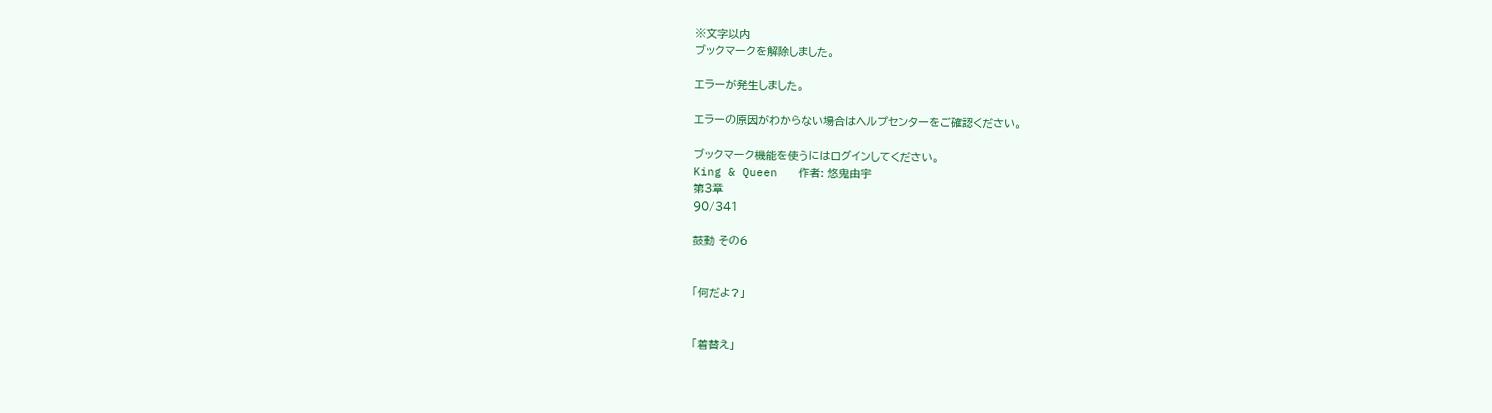※文字以内
ブックマークを解除しました。

エラーが発生しました。

エラーの原因がわからない場合はヘルプセンターをご確認ください。

ブックマーク機能を使うにはログインしてください。
King & Queen   作者: 悠鬼由宇
第3章
90/341

鼓動 その6


「何だよ?」


「着替え」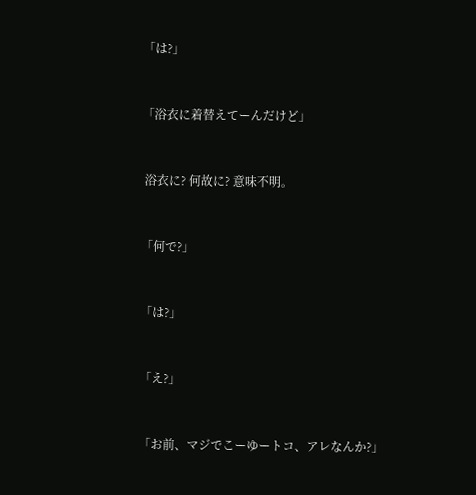「は?」


「浴衣に着替えてーんだけど」


 浴衣に? 何故に? 意味不明。


「何で?」


「は?」


「え?」


「お前、マジでこーゆートコ、アレなんか?」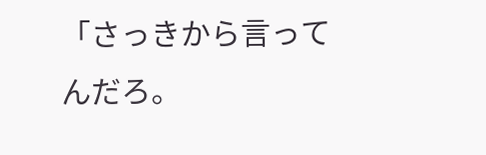「さっきから言ってんだろ。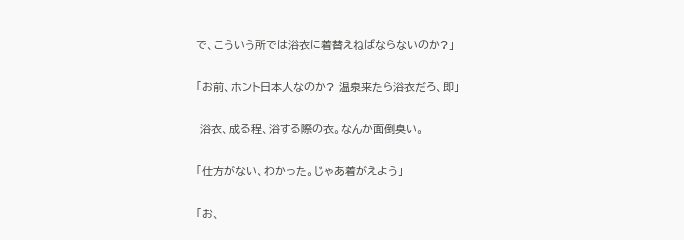で、こういう所では浴衣に着替えねばならないのか?」


「お前、ホント日本人なのか? 温泉来たら浴衣だろ、即」


 浴衣、成る程、浴する際の衣。なんか面倒臭い。


「仕方がない、わかった。じゃあ着がえよう」


「お、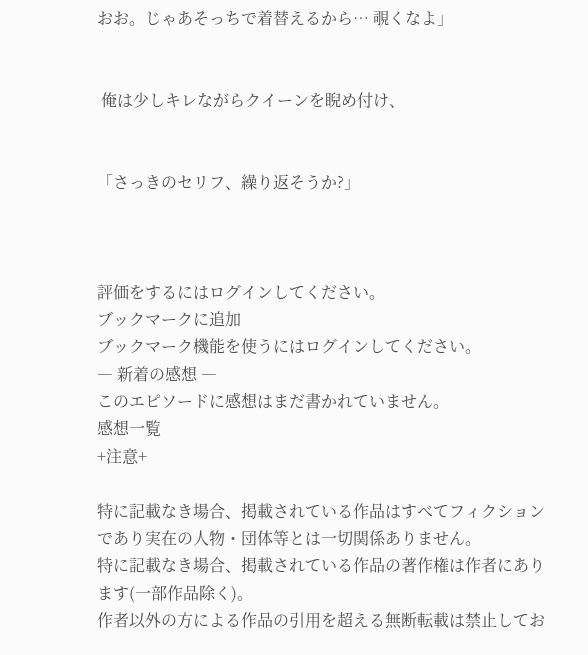おお。じゃあそっちで着替えるから… 覗くなよ」


 俺は少しキレながらクイーンを睨め付け、


「さっきのセリフ、繰り返そうか?」



評価をするにはログインしてください。
ブックマークに追加
ブックマーク機能を使うにはログインしてください。
― 新着の感想 ―
このエピソードに感想はまだ書かれていません。
感想一覧
+注意+

特に記載なき場合、掲載されている作品はすべてフィクションであり実在の人物・団体等とは一切関係ありません。
特に記載なき場合、掲載されている作品の著作権は作者にあります(一部作品除く)。
作者以外の方による作品の引用を超える無断転載は禁止してお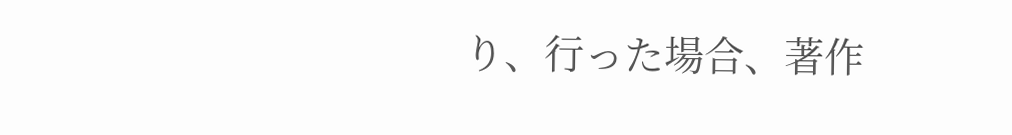り、行った場合、著作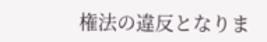権法の違反となりま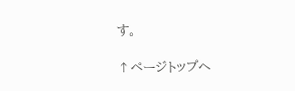す。

↑ページトップへ